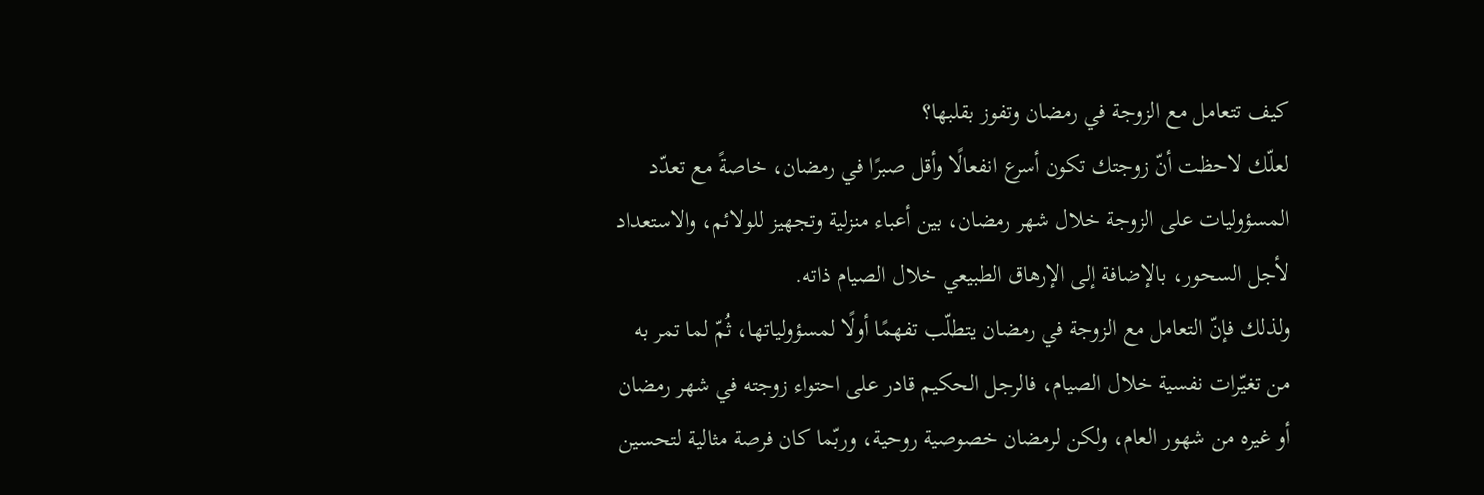كيف تتعامل مع الزوجة في رمضان وتفوز بقلبها؟
لعلّك لاحظت أنّ زوجتك تكون أسرع انفعالًا وأقل صبرًا في رمضان، خاصةً مع تعدّد المسؤوليات على الزوجة خلال شهر رمضان، بين أعباء منزلية وتجهيز للولائم، والاستعداد لأجل السحور، بالإضافة إلى الإرهاق الطبيعي خلال الصيام ذاته.
ولذلك فإنّ التعامل مع الزوجة في رمضان يتطلّب تفهمًا أولًا لمسؤولياتها، ثُمّ لما تمر به من تغيّرات نفسية خلال الصيام، فالرجل الحكيم قادر على احتواء زوجته في شهر رمضان أو غيره من شهور العام، ولكن لرمضان خصوصية روحية، وربّما كان فرصة مثالية لتحسين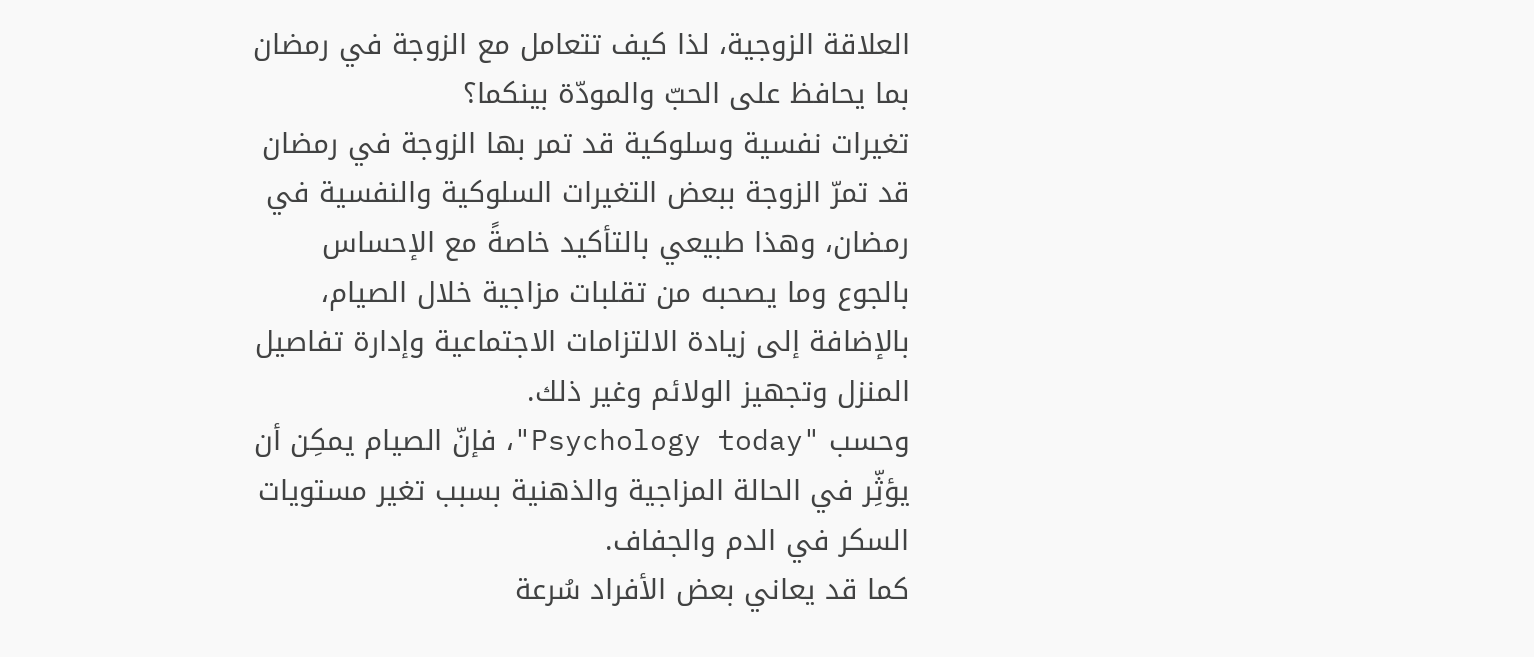العلاقة الزوجية، لذا كيف تتعامل مع الزوجة في رمضان بما يحافظ على الحبّ والمودّة بينكما؟
تغيرات نفسية وسلوكية قد تمر بها الزوجة في رمضان
قد تمرّ الزوجة ببعض التغيرات السلوكية والنفسية في رمضان، وهذا طبيعي بالتأكيد خاصةً مع الإحساس بالجوع وما يصحبه من تقلبات مزاجية خلال الصيام، بالإضافة إلى زيادة الالتزامات الاجتماعية وإدارة تفاصيل المنزل وتجهيز الولائم وغير ذلك.
وحسب "Psychology today"، فإنّ الصيام يمكِن أن يؤثِّر في الحالة المزاجية والذهنية بسبب تغير مستويات السكر في الدم والجفاف.
كما قد يعاني بعض الأفراد سُرعة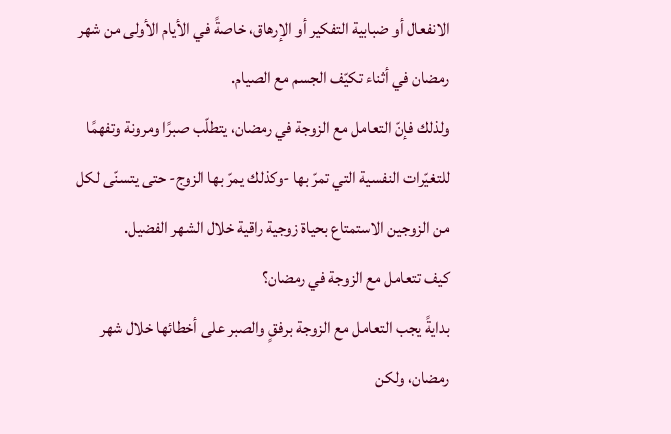الانفعال أو ضبابية التفكير أو الإرهاق، خاصةً في الأيام الأولى من شهر رمضان في أثناء تكيّف الجسم مع الصيام.
ولذلك فإنّ التعامل مع الزوجة في رمضان، يتطلّب صبرًا ومرونة وتفهمًا للتغيّرات النفسية التي تمرّ بها -وكذلك يمرّ بها الزوج- حتى يتسنّى لكل من الزوجين الاستمتاع بحياة زوجية راقية خلال الشهر الفضيل.
كيف تتعامل مع الزوجة في رمضان؟
بدايةً يجب التعامل مع الزوجة برفقٍ والصبر على أخطائها خلال شهر رمضان، ولكن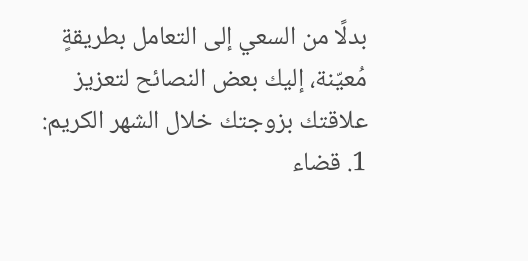بدلًا من السعي إلى التعامل بطريقةٍ مُعيّنة، إليك بعض النصائح لتعزيز علاقتك بزوجتك خلال الشهر الكريم:
1. قضاء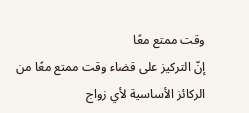وقت ممتع معًا
إنّ التركيز على قضاء وقت ممتع معًا من الركائز الأساسية لأي زواج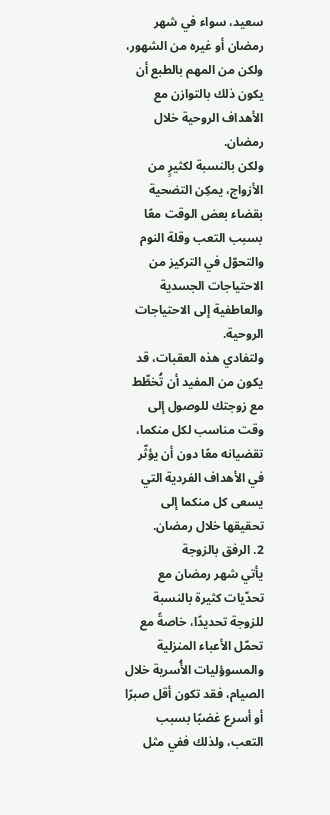سعيد، سواء في شهر رمضان أو غيره من الشهور، ولكن من المهم بالطبع أن يكون ذلك بالتوازن مع الأهداف الروحية خلال رمضان.
ولكن بالنسبة لكثيرٍ من الأزواج، يمكِن التضحية بقضاء بعض الوقت معًا بسبب التعب وقلة النوم والتحوّل في التركيز من الاحتياجات الجسدية والعاطفية إلى الاحتياجات الروحية.
ولتفادي هذه العقبات، قد يكون من المفيد أن تُخطِّط مع زوجتك للوصول إلى وقت مناسب لكل منكما، تقضيانه معًا دون أن يؤثّر في الأهداف الفردية التي يسعى كل منكما إلى تحقيقها خلال رمضان.
2. الرفق بالزوجة
يأتي شهر رمضان مع تحدّيات كثيرة بالنسبة للزوجة تحديدًا، خاصةً مع تحمّل الأعباء المنزلية والمسوؤليات الأُسرية خلال الصيام، فقد تكون أقل صبرًا أو أسرع غضبًا بسبب التعب، ولذلك ففي مثل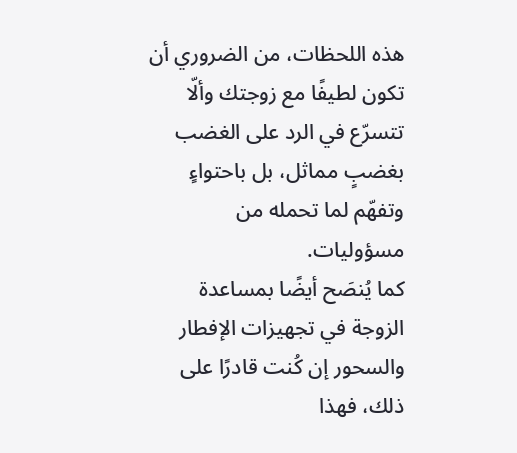هذه اللحظات، من الضروري أن تكون لطيفًا مع زوجتك وألّا تتسرّع في الرد على الغضب بغضبٍ مماثل، بل باحتواءٍ وتفهّم لما تحمله من مسؤوليات.
كما يُنصَح أيضًا بمساعدة الزوجة في تجهيزات الإفطار والسحور إن كُنت قادرًا على ذلك، فهذا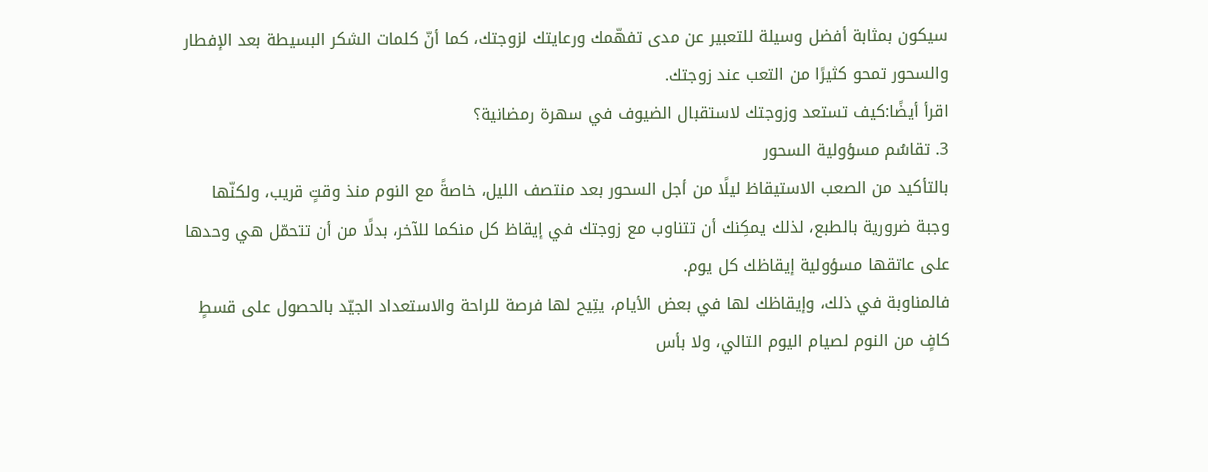سيكون بمثابة أفضل وسيلة للتعبير عن مدى تفهّمك ورعايتك لزوجتك، كما أنّ كلمات الشكر البسيطة بعد الإفطار والسحور تمحو كثيرًا من التعب عند زوجتك.
اقرأ أيضًا:كيف تستعد وزوجتك لاستقبال الضيوف في سهرة رمضانية؟
3. تقاسُم مسؤولية السحور
بالتأكيد من الصعب الاستيقاظ ليلًا من أجل السحور بعد منتصف الليل، خاصةً مع النوم منذ وقتٍ قريب، ولكنّها وجبة ضرورية بالطبع، لذلك يمكِنك أن تتناوب مع زوجتك في إيقاظ كل منكما للآخر، بدلًا من أن تتحمّل هي وحدها على عاتقها مسؤولية إيقاظك كل يوم.
فالمناوبة في ذلك، وإيقاظك لها في بعض الأيام، يتِيح لها فرصة للراحة والاستعداد الجيّد بالحصول على قسطٍ كافٍ من النوم لصيام اليوم التالي، ولا بأس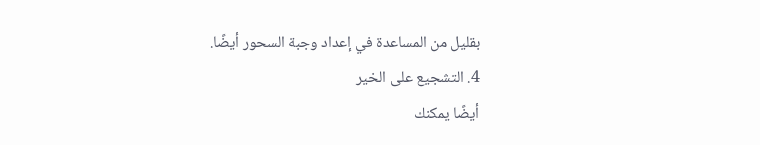بقليل من المساعدة في إعداد وجبة السحور أيضًا.
4. التشجيع على الخير
أيضًا يمكنك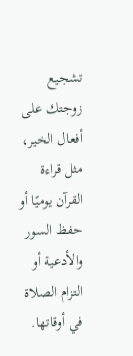تشجيع زوجتك على أفعال الخير، مثل قراءة القرآن يوميًا أو حفظ السور والأدعية أو التزام الصلاة في أوقاتها.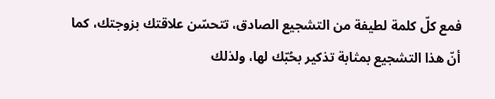فمع كلّ كلمة لطيفة من التشجيع الصادق، تتحسّن علاقتك بزوجتك، كما أنّ هذا التشجيع بمثابة تذكير بحُبّك لها، ولذلك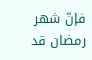فإنّ شهر رمضان قد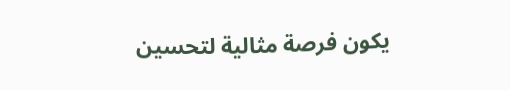يكون فرصة مثالية لتحسين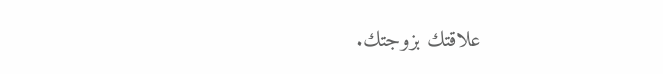علاقتك بزوجتك.